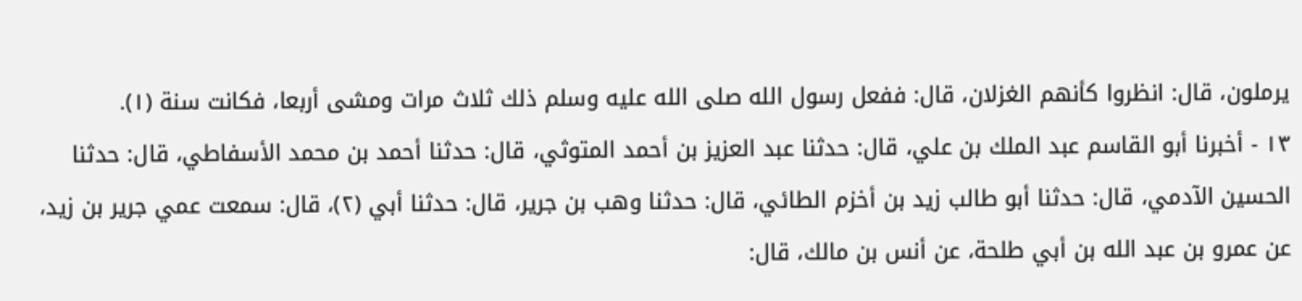يرملون، قال: انظروا كأنهم الغزلان، قال: ففعل رسول الله صلى الله عليه وسلم ذلك ثلاث مرات ومشى أربعا، فكانت سنة (١).
١٣ - أخبرنا أبو القاسم عبد الملك بن علي، قال: حدثنا عبد العزيز بن أحمد المتوثي، قال: حدثنا أحمد بن محمد الأسفاطي، قال: حدثنا الحسين الآدمي، قال: حدثنا أبو طالب زيد بن أخزم الطائي، قال: حدثنا وهب بن جرير، قال: حدثنا أبي (٢)، قال: سمعت عمي جرير بن زيد، عن عمرو بن عبد الله بن أبي طلحة، عن أنس بن مالك، قال: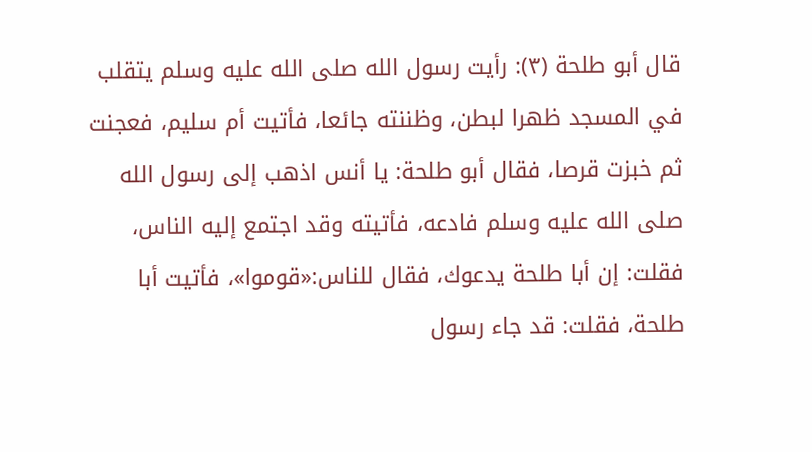قال أبو طلحة (٣): رأيت رسول الله صلى الله عليه وسلم يتقلب في المسجد ظهرا لبطن، وظننته جائعا، فأتيت أم سليم، فعجنت ثم خبزت قرصا، فقال أبو طلحة: يا أنس اذهب إلى رسول الله صلى الله عليه وسلم فادعه، فأتيته وقد اجتمع إليه الناس، فقلت: إن أبا طلحة يدعوك، فقال للناس:«قوموا»، فأتيت أبا طلحة، فقلت: قد جاء رسول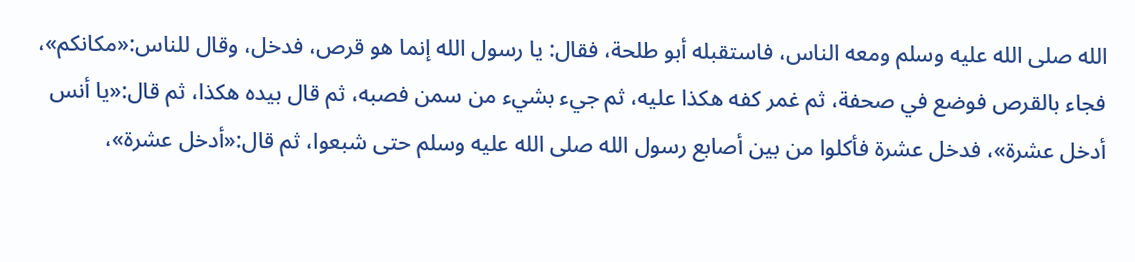الله صلى الله عليه وسلم ومعه الناس، فاستقبله أبو طلحة، فقال: يا رسول الله إنما هو قرص، فدخل، وقال للناس:«مكانكم»، فجاء بالقرص فوضع في صحفة، ثم غمر كفه هكذا عليه، ثم جيء بشيء من سمن فصبه، ثم قال بيده هكذا، ثم قال:«يا أنس أدخل عشرة»، فدخل عشرة فأكلوا من بين أصابع رسول الله صلى الله عليه وسلم حتى شبعوا، ثم قال:«أدخل عشرة»،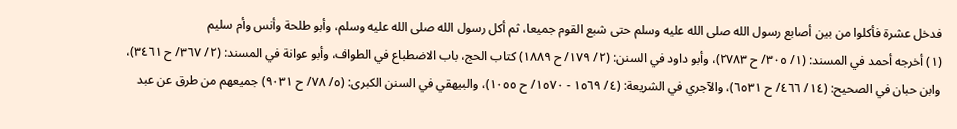فدخل عشرة فأكلوا من بين أصابع رسول الله صلى الله عليه وسلم حتى شبع القوم جميعا، ثم أكل رسول الله صلى الله عليه وسلم، وأبو طلحة وأنس وأم سليم
(١) أخرجه أحمد في المسند: (١/ ٣٠٥/ ح ٢٧٨٣)، وأبو داود في السنن: (٢/ ١٧٩/ ح ١٨٨٩) كتاب الحج، باب الاضطباع في الطواف، وأبو عوانة في المسند: (٢/ ٣٦٧/ ح ٣٤٦١)، وابن حبان في الصحيح: (١٤/ ٤٦٦/ ح ٦٥٣١)، والآجري في الشريعة: (٤/ ١٥٦٩ - ١٥٧٠/ ح ١٠٥٥)، والبيهقي في السنن الكبرى: (٥/ ٧٨/ ح ٩٠٣١) جميعهم من طرق عن عبد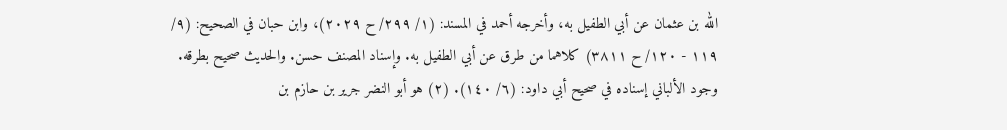الله بن عثمان عن أبي الطفيل به، وأخرجه أحمد في المسند: (١/ ٢٩٩/ ح ٢٠٢٩)، وابن حبان في الصحيح: (٩/ ١١٩ - ١٢٠/ ح ٣٨١١) كلاهما من طرق عن أبي الطفيل به. وإسناد المصنف حسن. والحديث صحيح بطرقه. وجود الألباني إسناده في صحيح أبي داود: (٦/ ١٤٠). (٢) هو أبو النضر جرير بن حازم بن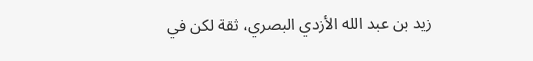زيد بن عبد الله الأزدي البصري، ثقة لكن في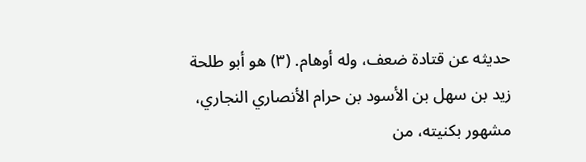حديثه عن قتادة ضعف، وله أوهام. (٣) هو أبو طلحة زيد بن سهل بن الأسود بن حرام الأنصاري النجاري، مشهور بكنيته، من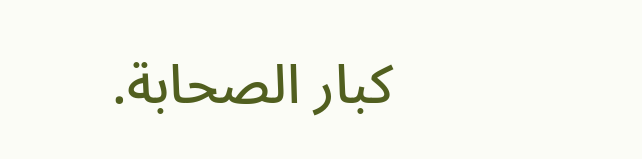كبار الصحابة.